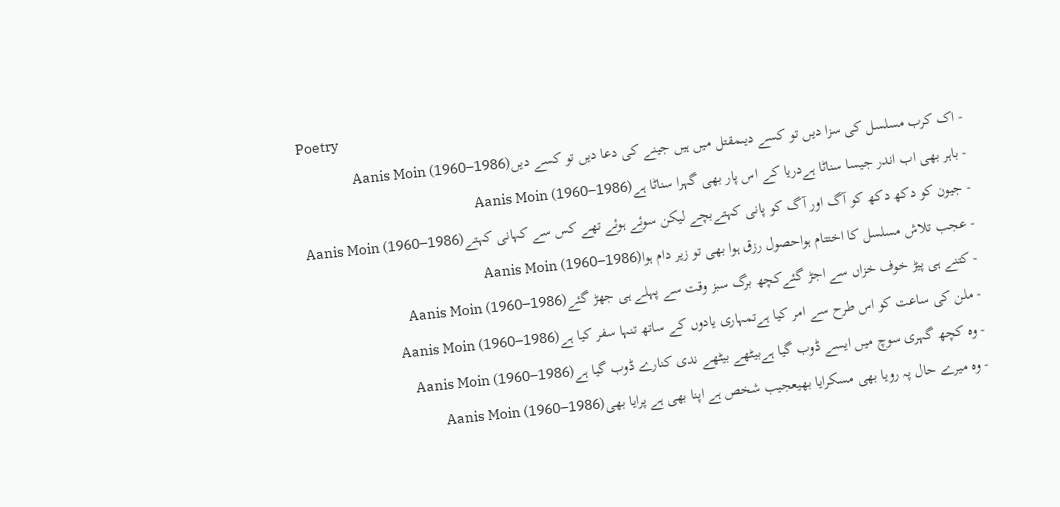Poetry
- اک کرب مسلسل کی سزا دیں تو کسے دیںمقتل میں ہیں جینے کی دعا دیں تو کسے دیںAanis Moin (1960–1986)
- باہر بھی اب اندر جیسا سناٹا ہےدریا کے اس پار بھی گہرا سناٹا ہےAanis Moin (1960–1986)
- جیون کو دکھ دکھ کو آگ اور آگ کو پانی کہتےبچے لیکن سوئے ہوئے تھے کس سے کہانی کہتےAanis Moin (1960–1986)
- عجب تلاش مسلسل کا اختتام ہواحصول رزق ہوا بھی تو زیر دام ہواAanis Moin (1960–1986)
- کتنے ہی پیڑ خوف خزاں سے اجڑ گئےکچھ برگ سبز وقت سے پہلے ہی جھڑ گئےAanis Moin (1960–1986)
- ملن کی ساعت کو اس طرح سے امر کیا ہےتمہاری یادوں کے ساتھ تنہا سفر کیا ہےAanis Moin (1960–1986)
- وہ کچھ گہری سوچ میں ایسے ڈوب گیا ہےبیٹھے بیٹھے ندی کنارے ڈوب گیا ہےAanis Moin (1960–1986)
- وہ میرے حال پہ رویا بھی مسکرایا بھیعجیب شخص ہے اپنا بھی ہے پرایا بھیAanis Moin (1960–1986)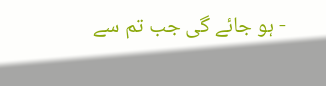- ہو جائے گی جب تم سے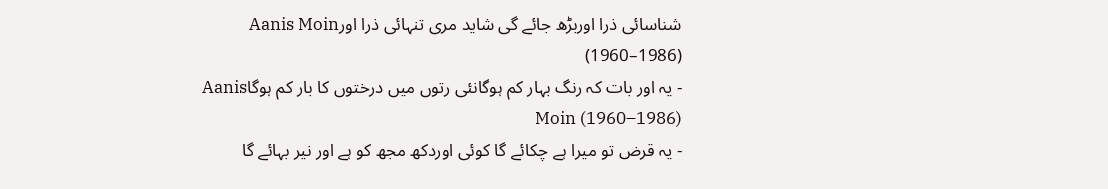شناسائی ذرا اوربڑھ جائے گی شاید مری تنہائی ذرا اورAanis Moin (1960–1986)
- یہ اور بات کہ رنگ بہار کم ہوگانئی رتوں میں درختوں کا بار کم ہوگاAanis Moin (1960–1986)
- یہ قرض تو میرا ہے چکائے گا کوئی اوردکھ مجھ کو ہے اور نیر بہائے گا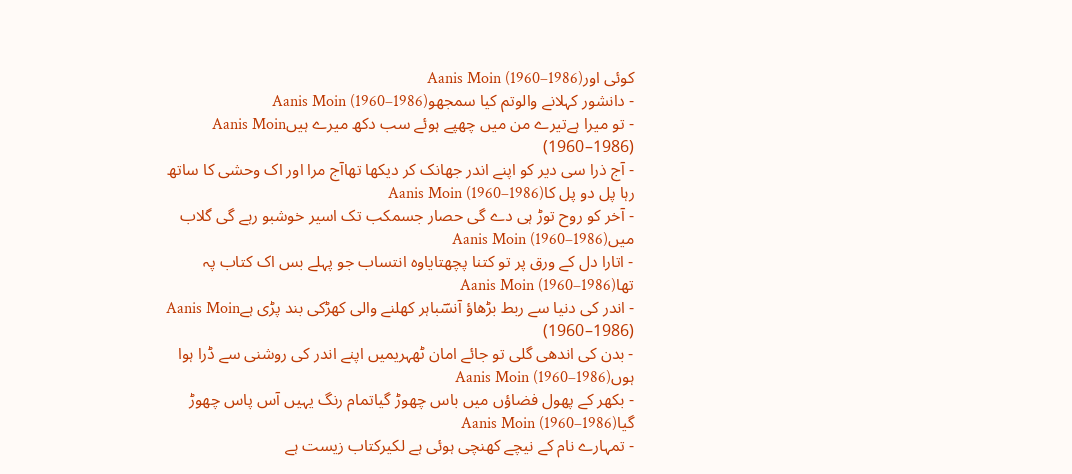کوئی اورAanis Moin (1960–1986)
- دانشور کہلانے والوتم کیا سمجھوAanis Moin (1960–1986)
- تو میرا ہےتیرے من میں چھپے ہوئے سب دکھ میرے ہیںAanis Moin (1960–1986)
- آج ذرا سی دیر کو اپنے اندر جھانک کر دیکھا تھاآج مرا اور اک وحشی کا ساتھ رہا پل دو پل کاAanis Moin (1960–1986)
- آخر کو روح توڑ ہی دے گی حصار جسمکب تک اسیر خوشبو رہے گی گلاب میںAanis Moin (1960–1986)
- اتارا دل کے ورق پر تو کتنا پچھتایاوہ انتساب جو پہلے بس اک کتاب پہ تھاAanis Moin (1960–1986)
- اندر کی دنیا سے ربط بڑھاؤ آنسؔباہر کھلنے والی کھڑکی بند پڑی ہےAanis Moin (1960–1986)
- بدن کی اندھی گلی تو جائے امان ٹھہریمیں اپنے اندر کی روشنی سے ڈرا ہوا ہوںAanis Moin (1960–1986)
- بکھر کے پھول فضاؤں میں باس چھوڑ گیاتمام رنگ یہیں آس پاس چھوڑ گیاAanis Moin (1960–1986)
- تمہارے نام کے نیچے کھنچی ہوئی ہے لکیرکتاب زیست ہے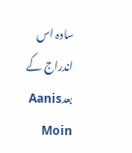سادہ اس اندراج کے بعدAanis Moin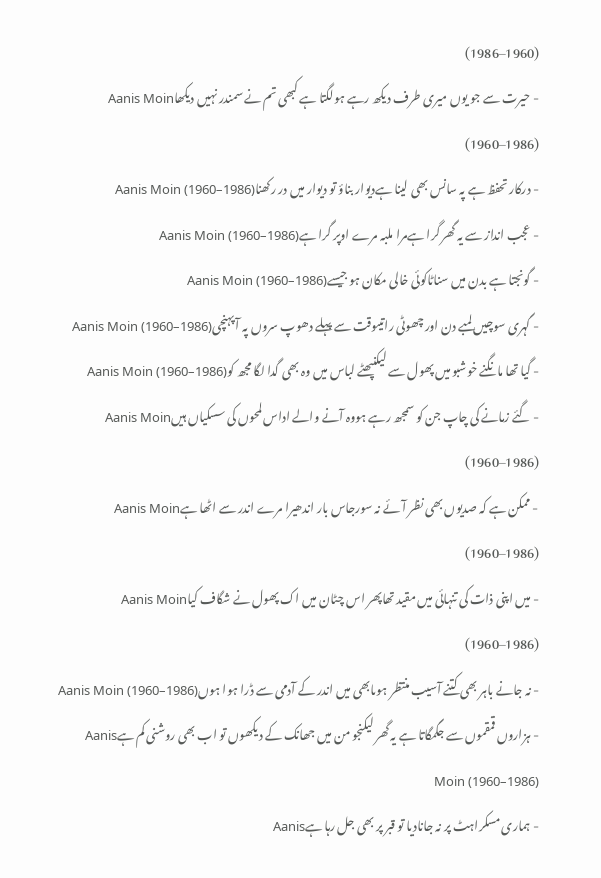(1960–1986)
- حیرت سے جو یوں میری طرف دیکھ رہے ہولگتا ہے کبھی تم نے سمندر نہیں دیکھاAanis Moin (1960–1986)
- درکار تحفظ ہے پہ سانس بھی لینا ہےدیوار بناؤ تو دیوار میں در رکھناAanis Moin (1960–1986)
- عجب انداز سے یہ گھر گرا ہےمرا ملبہ مرے اوپر گرا ہےAanis Moin (1960–1986)
- گونجتا ہے بدن میں سناٹاکوئی خالی مکان ہو جیسےAanis Moin (1960–1986)
- گہری سوچیں لمبے دن اور چھوٹی راتیںوقت سے پہلے دھوپ سروں پہ آ پہنچیAanis Moin (1960–1986)
- گیا تھا مانگنے خوشبو میں پھول سے لیکنپھٹے لباس میں وہ بھی گدا لگا مجھ کوAanis Moin (1960–1986)
- گئے زمانے کی چاپ جن کو سمجھ رہے ہووہ آنے والے اداس لمحوں کی سسکیاں ہیںAanis Moin (1960–1986)
- ممکن ہے کہ صدیوں بھی نظر آئے نہ سورجاس بار اندھیرا مرے اندر سے اٹھا ہےAanis Moin (1960–1986)
- میں اپنی ذات کی تنہائی میں مقید تھاپھر اس چٹان میں اک پھول نے شگاف کیاAanis Moin (1960–1986)
- نہ جانے باہر بھی کتنے آسیب منتظر ہوںابھی میں اندر کے آدمی سے ڈرا ہوا ہوںAanis Moin (1960–1986)
- ہزاروں قمقموں سے جگمگاتا ہے یہ گھر لیکنجو من میں جھانک کے دیکھوں تو اب بھی روشنی کم ہےAanis Moin (1960–1986)
- ہماری مسکراہٹ پر نہ جانادیا تو قبر پر بھی جل رہا ہےAanis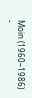Moin (1960–1986)
-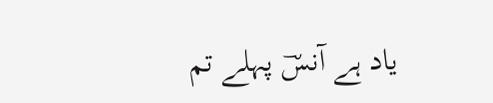یاد ہے آنسؔ پہلے تم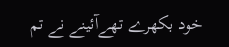خود بکھرے تھےآئینے نے تم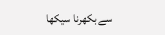سے بکھرنا سیکھا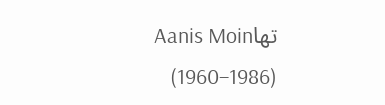تھاAanis Moin (1960–1986)